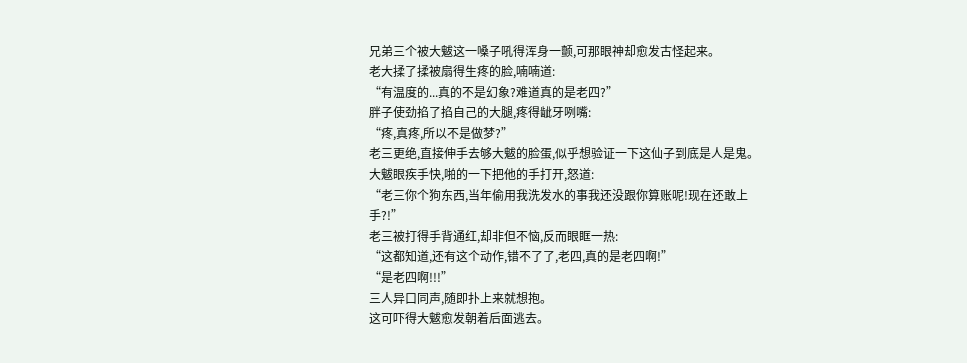兄弟三个被大魃这一嗓子吼得浑身一颤,可那眼神却愈发古怪起来。
老大揉了揉被扇得生疼的脸,喃喃道:
“有温度的...真的不是幻象?难道真的是老四?”
胖子使劲掐了掐自己的大腿,疼得龇牙咧嘴:
“疼,真疼,所以不是做梦?”
老三更绝,直接伸手去够大魃的脸蛋,似乎想验证一下这仙子到底是人是鬼。
大魃眼疾手快,啪的一下把他的手打开,怒道:
“老三你个狗东西,当年偷用我洗发水的事我还没跟你算账呢!现在还敢上手?!”
老三被打得手背通红,却非但不恼,反而眼眶一热:
“这都知道,还有这个动作,错不了了,老四,真的是老四啊!”
“是老四啊!!!”
三人异口同声,随即扑上来就想抱。
这可吓得大魃愈发朝着后面逃去。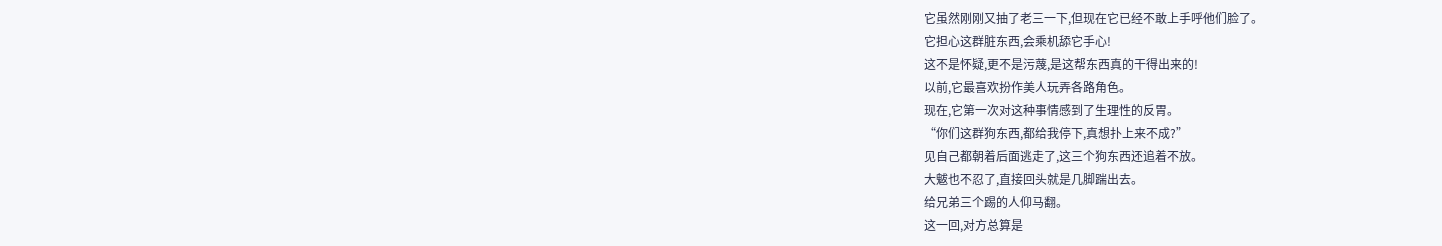它虽然刚刚又抽了老三一下,但现在它已经不敢上手呼他们脸了。
它担心这群脏东西,会乘机舔它手心!
这不是怀疑,更不是污蔑,是这帮东西真的干得出来的!
以前,它最喜欢扮作美人玩弄各路角色。
现在,它第一次对这种事情感到了生理性的反胃。
“你们这群狗东西,都给我停下,真想扑上来不成?”
见自己都朝着后面逃走了,这三个狗东西还追着不放。
大魃也不忍了,直接回头就是几脚踹出去。
给兄弟三个踢的人仰马翻。
这一回,对方总算是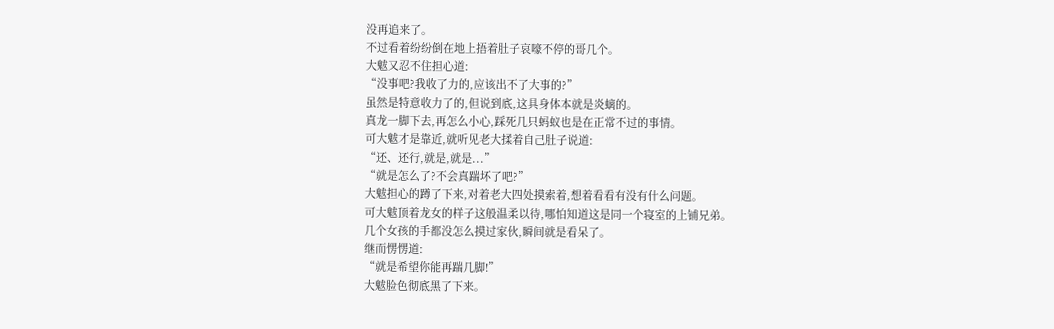没再追来了。
不过看着纷纷倒在地上捂着肚子哀嚎不停的哥几个。
大魃又忍不住担心道:
“没事吧?我收了力的,应该出不了大事的?”
虽然是特意收力了的,但说到底,这具身体本就是炎螭的。
真龙一脚下去,再怎么小心,踩死几只蚂蚁也是在正常不过的事情。
可大魃才是靠近,就听见老大揉着自己肚子说道:
“还、还行,就是,就是...”
“就是怎么了?不会真踹坏了吧?”
大魃担心的蹲了下来,对着老大四处摸索着,想着看看有没有什么问题。
可大魃顶着龙女的样子这般温柔以待,哪怕知道这是同一个寝室的上铺兄弟。
几个女孩的手都没怎么摸过家伙,瞬间就是看呆了。
继而愣愣道:
“就是希望你能再踹几脚!”
大魃脸色彻底黑了下来。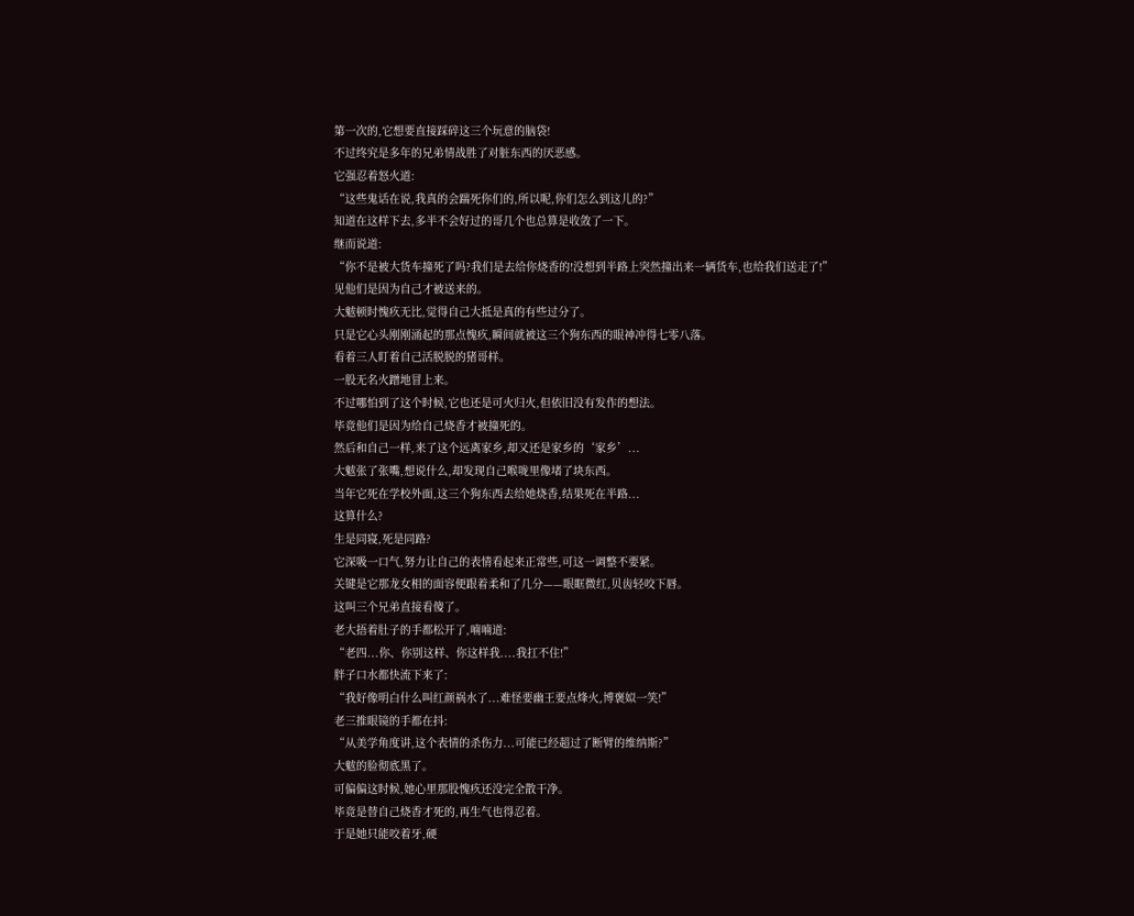第一次的,它想要直接踩碎这三个玩意的脑袋!
不过终究是多年的兄弟情战胜了对脏东西的厌恶感。
它强忍着怒火道:
“这些鬼话在说,我真的会踹死你们的,所以呢,你们怎么到这儿的?”
知道在这样下去,多半不会好过的哥几个也总算是收敛了一下。
继而说道:
“你不是被大货车撞死了吗?我们是去给你烧香的!没想到半路上突然撞出来一辆货车,也给我们送走了!”
见他们是因为自己才被送来的。
大魃顿时愧疚无比,觉得自己大抵是真的有些过分了。
只是它心头刚刚涌起的那点愧疚,瞬间就被这三个狗东西的眼神冲得七零八落。
看着三人盯着自己活脱脱的猪哥样。
一股无名火蹭地冒上来。
不过哪怕到了这个时候,它也还是可火归火,但依旧没有发作的想法。
毕竟他们是因为给自己烧香才被撞死的。
然后和自己一样,来了这个远离家乡,却又还是家乡的‘家乡’...
大魃张了张嘴,想说什么,却发现自己喉咙里像堵了块东西。
当年它死在学校外面,这三个狗东西去给她烧香,结果死在半路...
这算什么?
生是同寝,死是同路?
它深吸一口气,努力让自己的表情看起来正常些,可这一调整不要紧。
关键是它那龙女相的面容便跟着柔和了几分——眼眶微红,贝齿轻咬下唇。
这叫三个兄弟直接看傻了。
老大捂着肚子的手都松开了,喃喃道:
“老四...你、你别这样、你这样我....我扛不住!”
胖子口水都快流下来了:
“我好像明白什么叫红颜祸水了...难怪要幽王要点烽火,博褒姒一笑!”
老三推眼镜的手都在抖:
“从美学角度讲,这个表情的杀伤力...可能已经超过了断臂的维纳斯?”
大魃的脸彻底黑了。
可偏偏这时候,她心里那股愧疚还没完全散干净。
毕竟是替自己烧香才死的,再生气也得忍着。
于是她只能咬着牙,硬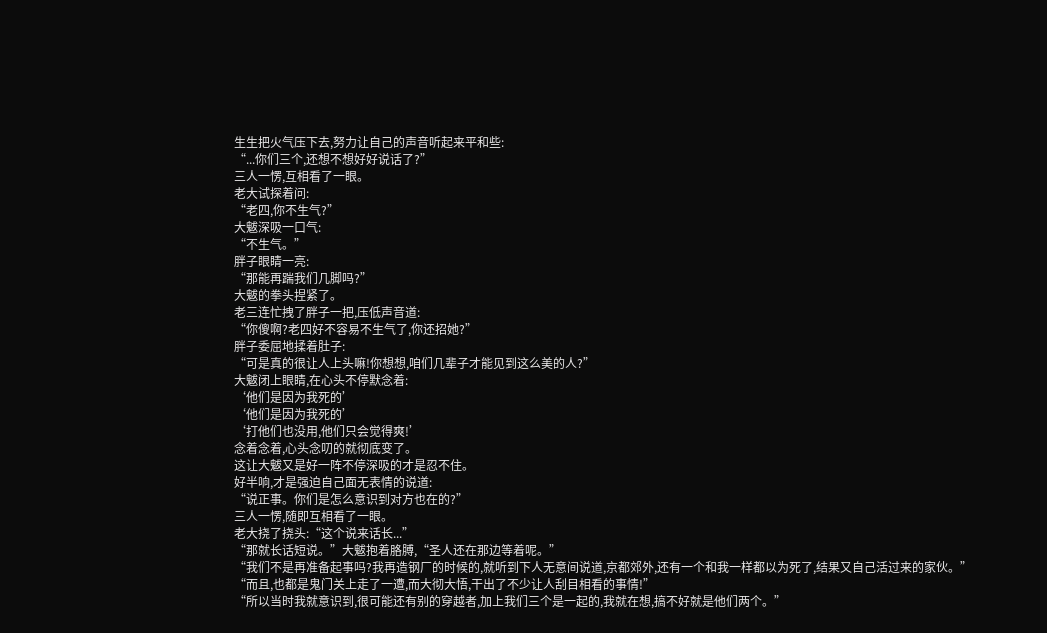生生把火气压下去,努力让自己的声音听起来平和些:
“...你们三个,还想不想好好说话了?”
三人一愣,互相看了一眼。
老大试探着问:
“老四,你不生气?”
大魃深吸一口气:
“不生气。”
胖子眼睛一亮:
“那能再踹我们几脚吗?”
大魃的拳头捏紧了。
老三连忙拽了胖子一把,压低声音道:
“你傻啊?老四好不容易不生气了,你还招她?”
胖子委屈地揉着肚子:
“可是真的很让人上头嘛!你想想,咱们几辈子才能见到这么美的人?”
大魃闭上眼睛,在心头不停默念着:
‘他们是因为我死的’
‘他们是因为我死的’
‘打他们也没用,他们只会觉得爽!’
念着念着,心头念叨的就彻底变了。
这让大魃又是好一阵不停深吸的才是忍不住。
好半响,才是强迫自己面无表情的说道:
“说正事。你们是怎么意识到对方也在的?”
三人一愣,随即互相看了一眼。
老大挠了挠头:“这个说来话长...”
“那就长话短说。”大魃抱着胳膊,“圣人还在那边等着呢。”
“我们不是再准备起事吗?我再造钢厂的时候的,就听到下人无意间说道,京都郊外,还有一个和我一样都以为死了,结果又自己活过来的家伙。”
“而且,也都是鬼门关上走了一遭,而大彻大悟,干出了不少让人刮目相看的事情!”
“所以当时我就意识到,很可能还有别的穿越者,加上我们三个是一起的,我就在想,搞不好就是他们两个。”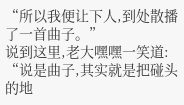“所以我便让下人,到处散播了一首曲子。”
说到这里,老大嘿嘿一笑道:
“说是曲子,其实就是把碰头的地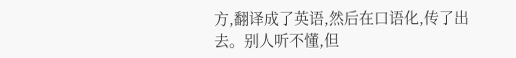方,翻译成了英语,然后在口语化,传了出去。别人听不懂,但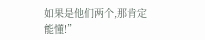如果是他们两个,那肯定能懂!”